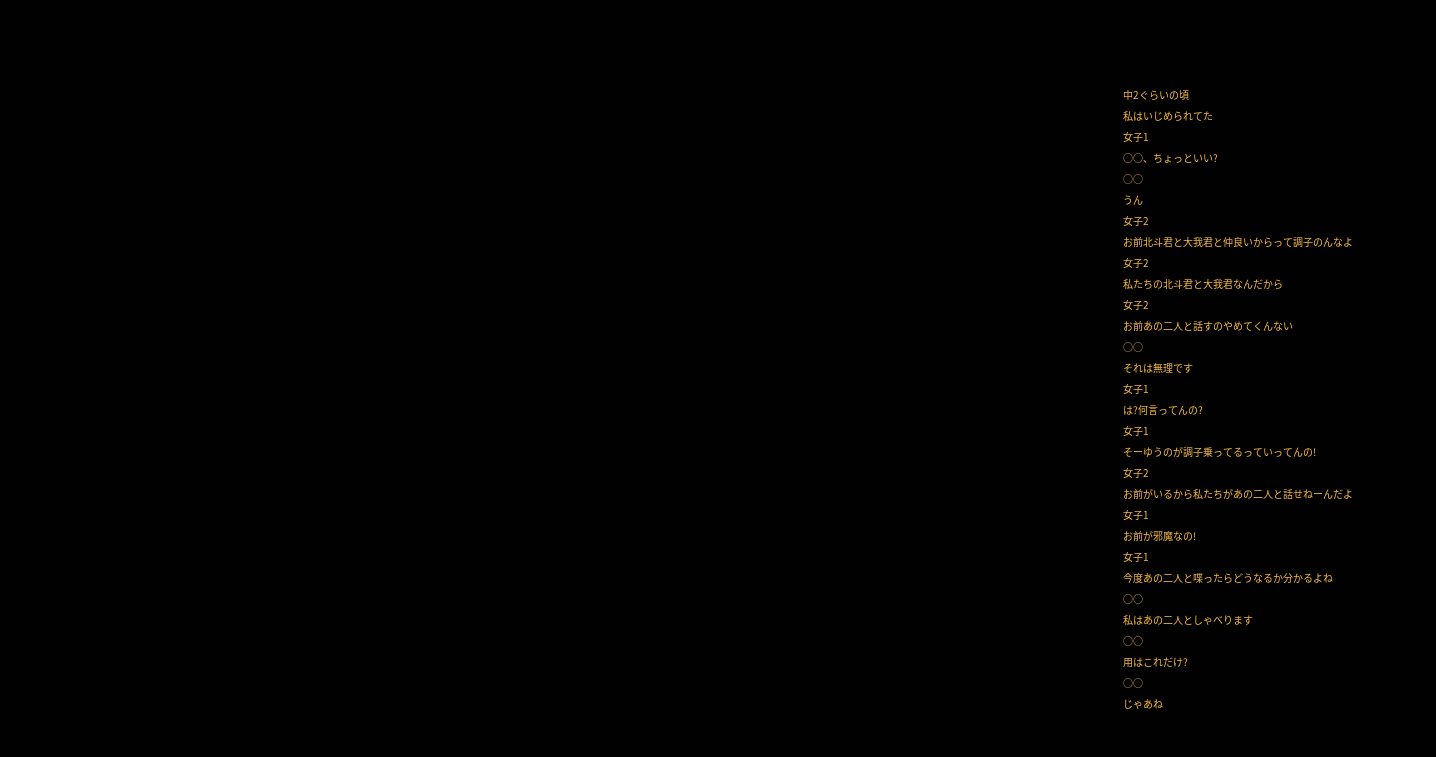中2ぐらいの頃
私はいじめられてた
女子1
○○、ちょっといい?
○○
うん
女子2
お前北斗君と大我君と仲良いからって調子のんなよ
女子2
私たちの北斗君と大我君なんだから
女子2
お前あの二人と話すのやめてくんない
○○
それは無理です
女子1
は?何言ってんの?
女子1
そーゆうのが調子乗ってるっていってんの!
女子2
お前がいるから私たちがあの二人と話せねーんだよ
女子1
お前が邪魔なの!
女子1
今度あの二人と喋ったらどうなるか分かるよね
○○
私はあの二人としゃべります
○○
用はこれだけ?
○○
じゃあね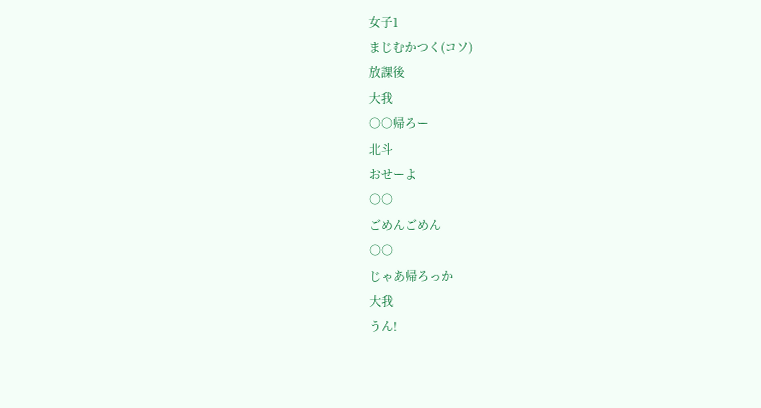女子1
まじむかつく(コソ)
放課後
大我
○○帰ろー
北斗
おせーよ
○○
ごめんごめん
○○
じゃあ帰ろっか
大我
うん!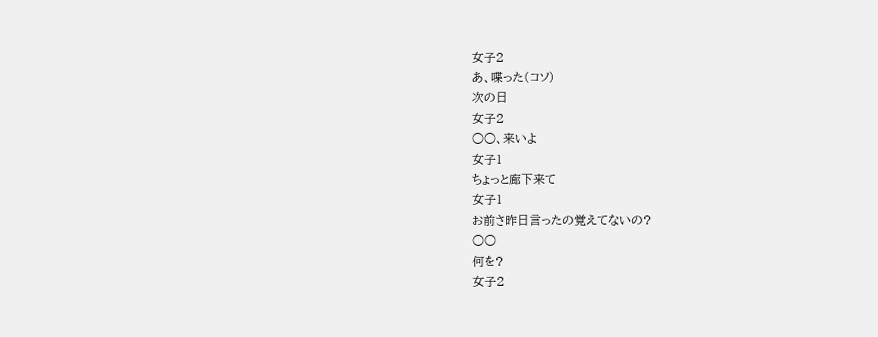女子2
あ、喋った(コソ)
次の日
女子2
○○、来いよ
女子1
ちょっと廊下来て
女子1
お前さ昨日言ったの覚えてないの?
○○
何を?
女子2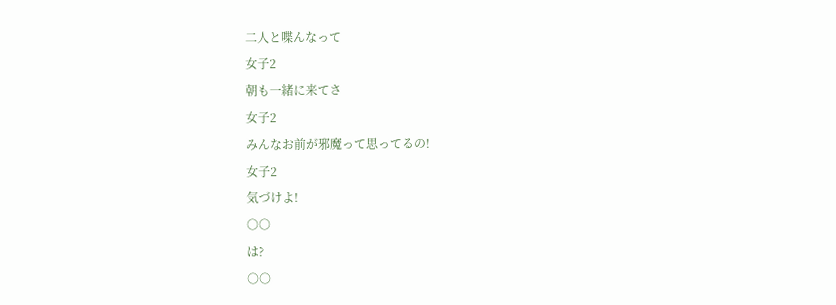二人と喋んなって
女子2
朝も一緒に来てさ
女子2
みんなお前が邪魔って思ってるの!
女子2
気づけよ!
○○
は?
○○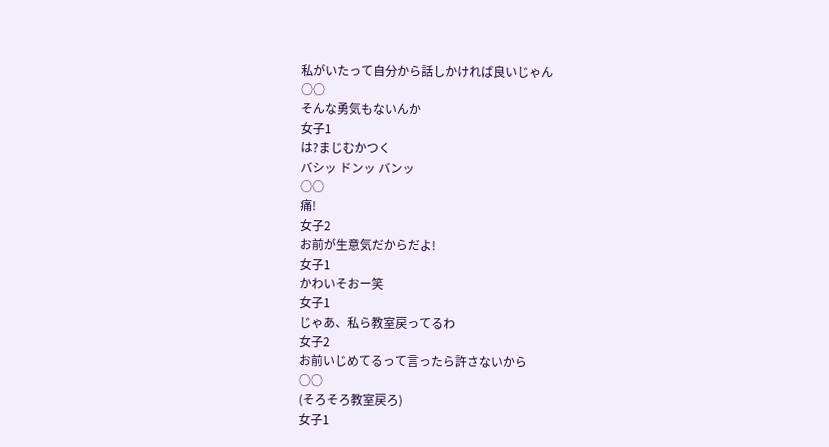私がいたって自分から話しかければ良いじゃん
○○
そんな勇気もないんか
女子1
は?まじむかつく
バシッ ドンッ バンッ
○○
痛!
女子2
お前が生意気だからだよ!
女子1
かわいそおー笑
女子1
じゃあ、私ら教室戻ってるわ
女子2
お前いじめてるって言ったら許さないから
○○
(そろそろ教室戻ろ)
女子1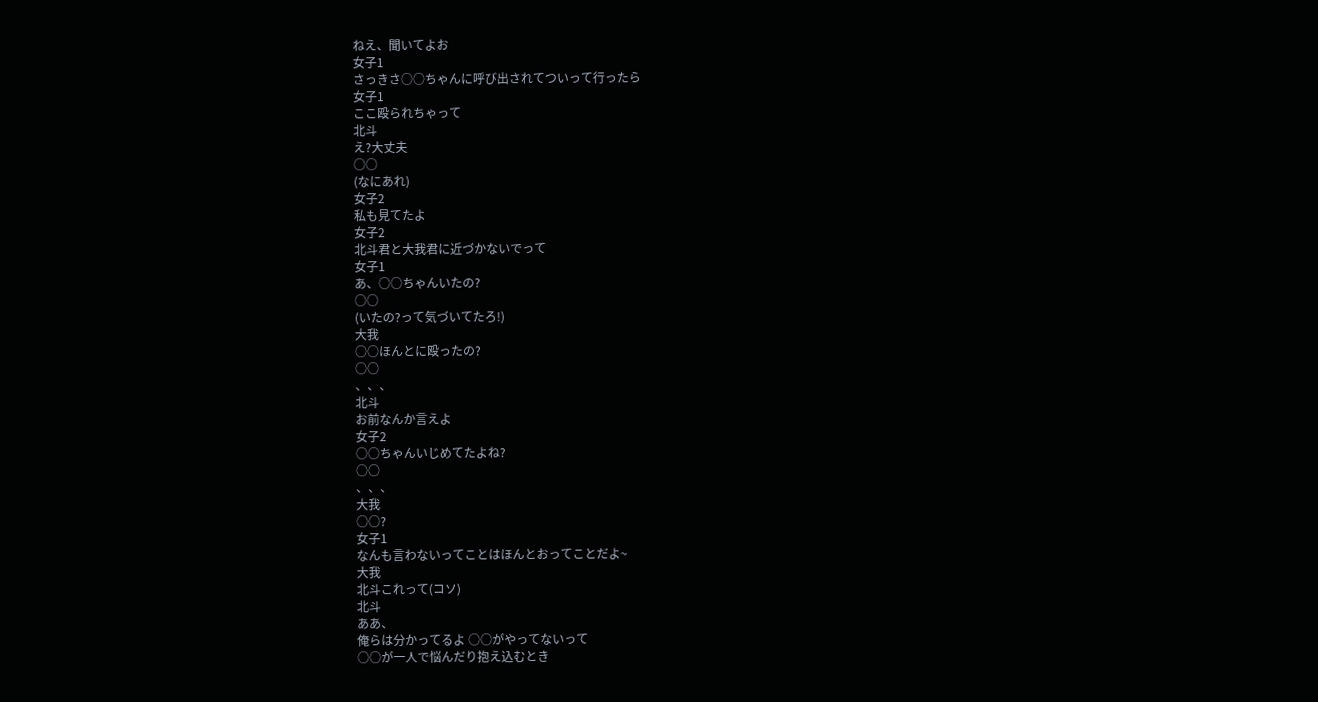ねえ、聞いてよお
女子1
さっきさ○○ちゃんに呼び出されてついって行ったら
女子1
ここ殴られちゃって
北斗
え?大丈夫
○○
(なにあれ)
女子2
私も見てたよ
女子2
北斗君と大我君に近づかないでって
女子1
あ、○○ちゃんいたの?
○○
(いたの?って気づいてたろ!)
大我
○○ほんとに殴ったの?
○○
、、、
北斗
お前なんか言えよ
女子2
○○ちゃんいじめてたよね?
○○
、、、
大我
○○?
女子1
なんも言わないってことはほんとおってことだよ~
大我
北斗これって(コソ)
北斗
ああ、
俺らは分かってるよ ○○がやってないって
○○が一人で悩んだり抱え込むとき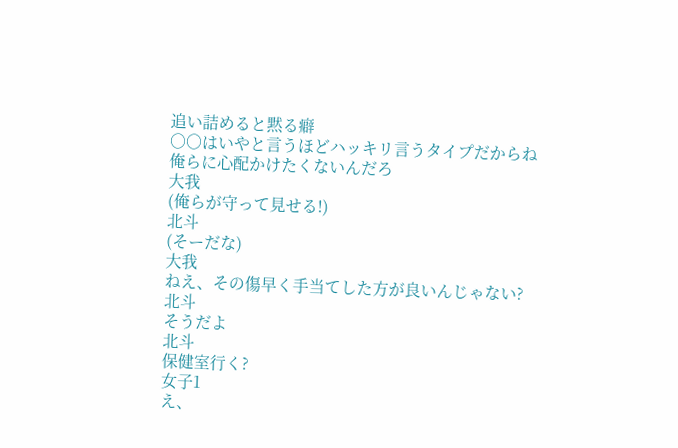追い詰めると黙る癖
○○はいやと言うほどハッキリ言うタイプだからね
俺らに心配かけたくないんだろ
大我
(俺らが守って見せる!)
北斗
(そーだな)
大我
ねえ、その傷早く手当てした方が良いんじゃない?
北斗
そうだよ
北斗
保健室行く?
女子1
え、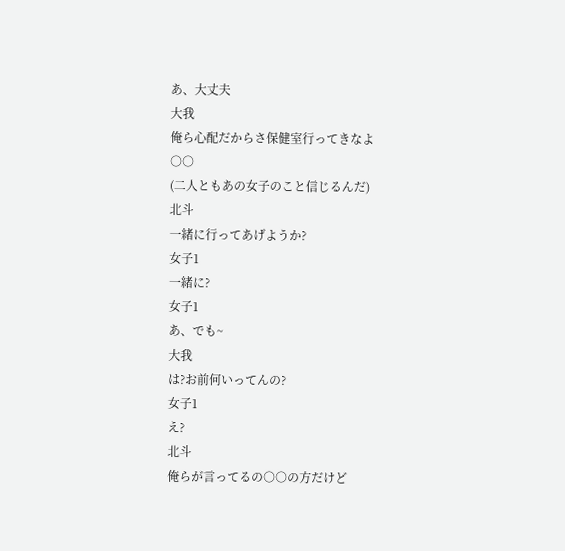あ、大丈夫
大我
俺ら心配だからさ保健室行ってきなよ
○○
(二人ともあの女子のこと信じるんだ)
北斗
一緒に行ってあげようか?
女子1
一緒に?
女子1
あ、でも~
大我
は?お前何いってんの?
女子1
え?
北斗
俺らが言ってるの○○の方だけど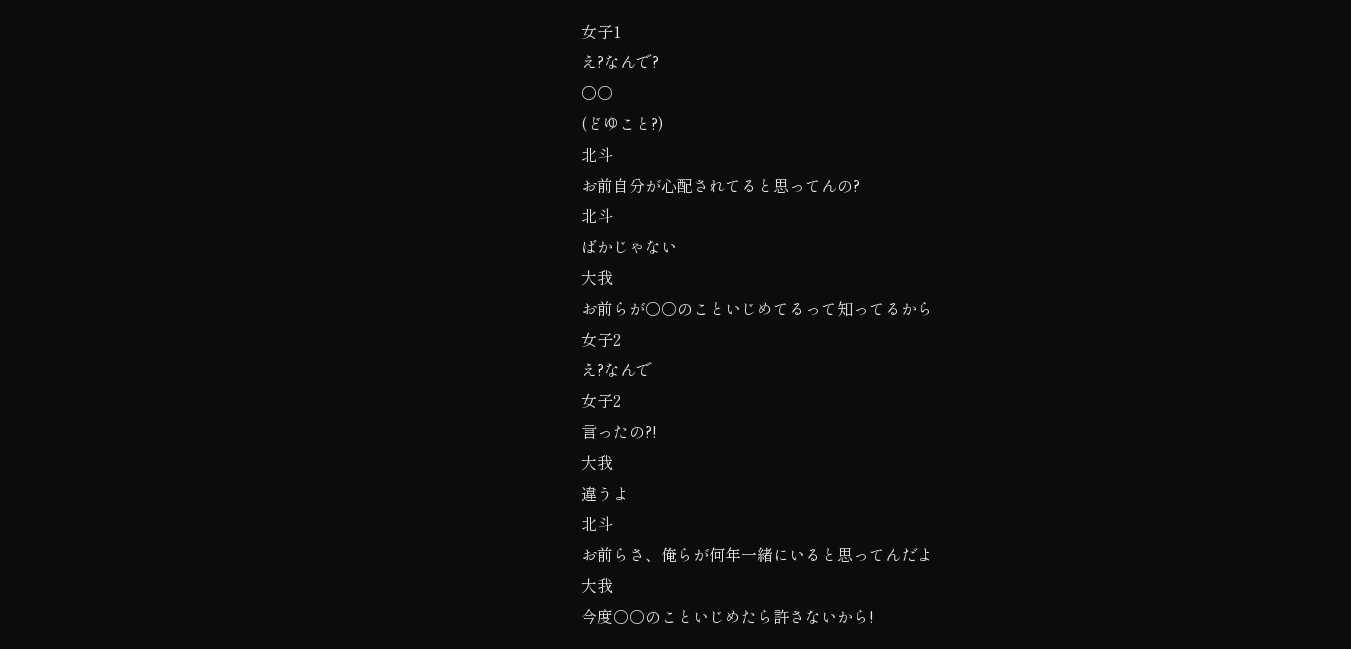女子1
え?なんで?
○○
(どゆこと?)
北斗
お前自分が心配されてると思ってんの?
北斗
ばかじゃない
大我
お前らが○○のこといじめてるって知ってるから
女子2
え?なんで
女子2
言ったの?!
大我
違うよ
北斗
お前らさ、俺らが何年一緒にいると思ってんだよ
大我
今度○○のこといじめたら許さないから!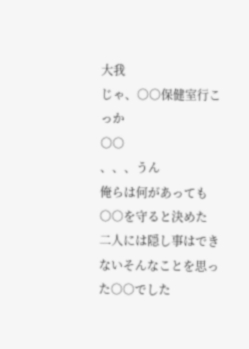大我
じゃ、○○保健室行こっか
○○
、、、うん
俺らは何があっても○○を守ると決めた
二人には隠し事はできないそんなことを思った○○でした